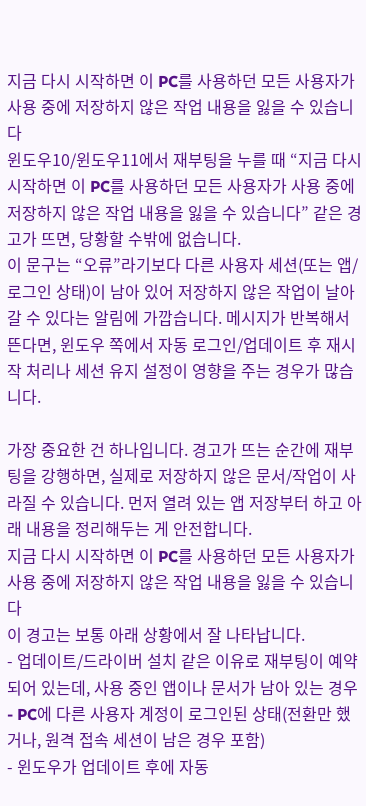지금 다시 시작하면 이 PC를 사용하던 모든 사용자가 사용 중에 저장하지 않은 작업 내용을 잃을 수 있습니다
윈도우10/윈도우11에서 재부팅을 누를 때 “지금 다시 시작하면 이 PC를 사용하던 모든 사용자가 사용 중에 저장하지 않은 작업 내용을 잃을 수 있습니다” 같은 경고가 뜨면, 당황할 수밖에 없습니다.
이 문구는 “오류”라기보다 다른 사용자 세션(또는 앱/로그인 상태)이 남아 있어 저장하지 않은 작업이 날아갈 수 있다는 알림에 가깝습니다. 메시지가 반복해서 뜬다면, 윈도우 쪽에서 자동 로그인/업데이트 후 재시작 처리나 세션 유지 설정이 영향을 주는 경우가 많습니다.

가장 중요한 건 하나입니다. 경고가 뜨는 순간에 재부팅을 강행하면, 실제로 저장하지 않은 문서/작업이 사라질 수 있습니다. 먼저 열려 있는 앱 저장부터 하고 아래 내용을 정리해두는 게 안전합니다.
지금 다시 시작하면 이 PC를 사용하던 모든 사용자가 사용 중에 저장하지 않은 작업 내용을 잃을 수 있습니다
이 경고는 보통 아래 상황에서 잘 나타납니다.
- 업데이트/드라이버 설치 같은 이유로 재부팅이 예약되어 있는데, 사용 중인 앱이나 문서가 남아 있는 경우
- PC에 다른 사용자 계정이 로그인된 상태(전환만 했거나, 원격 접속 세션이 남은 경우 포함)
- 윈도우가 업데이트 후에 자동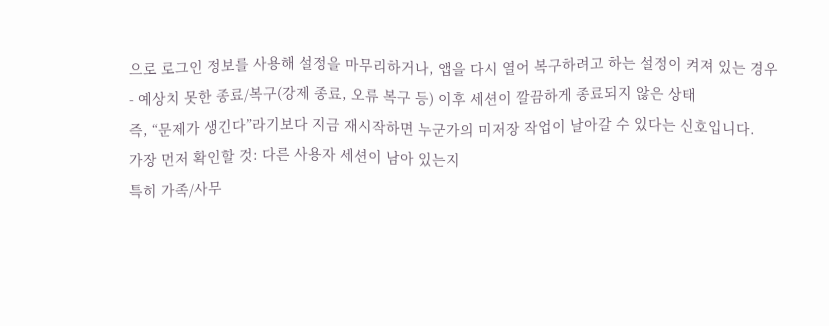으로 로그인 정보를 사용해 설정을 마무리하거나, 앱을 다시 열어 복구하려고 하는 설정이 켜져 있는 경우
- 예상치 못한 종료/복구(강제 종료, 오류 복구 등) 이후 세션이 깔끔하게 종료되지 않은 상태
즉, “문제가 생긴다”라기보다 지금 재시작하면 누군가의 미저장 작업이 날아갈 수 있다는 신호입니다.
가장 먼저 확인할 것: 다른 사용자 세션이 남아 있는지
특히 가족/사무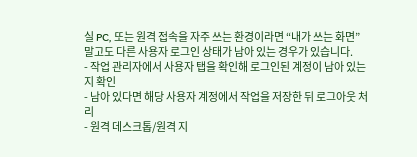실 PC, 또는 원격 접속을 자주 쓰는 환경이라면 “내가 쓰는 화면” 말고도 다른 사용자 로그인 상태가 남아 있는 경우가 있습니다.
- 작업 관리자에서 사용자 탭을 확인해 로그인된 계정이 남아 있는지 확인
- 남아 있다면 해당 사용자 계정에서 작업을 저장한 뒤 로그아웃 처리
- 원격 데스크톱/원격 지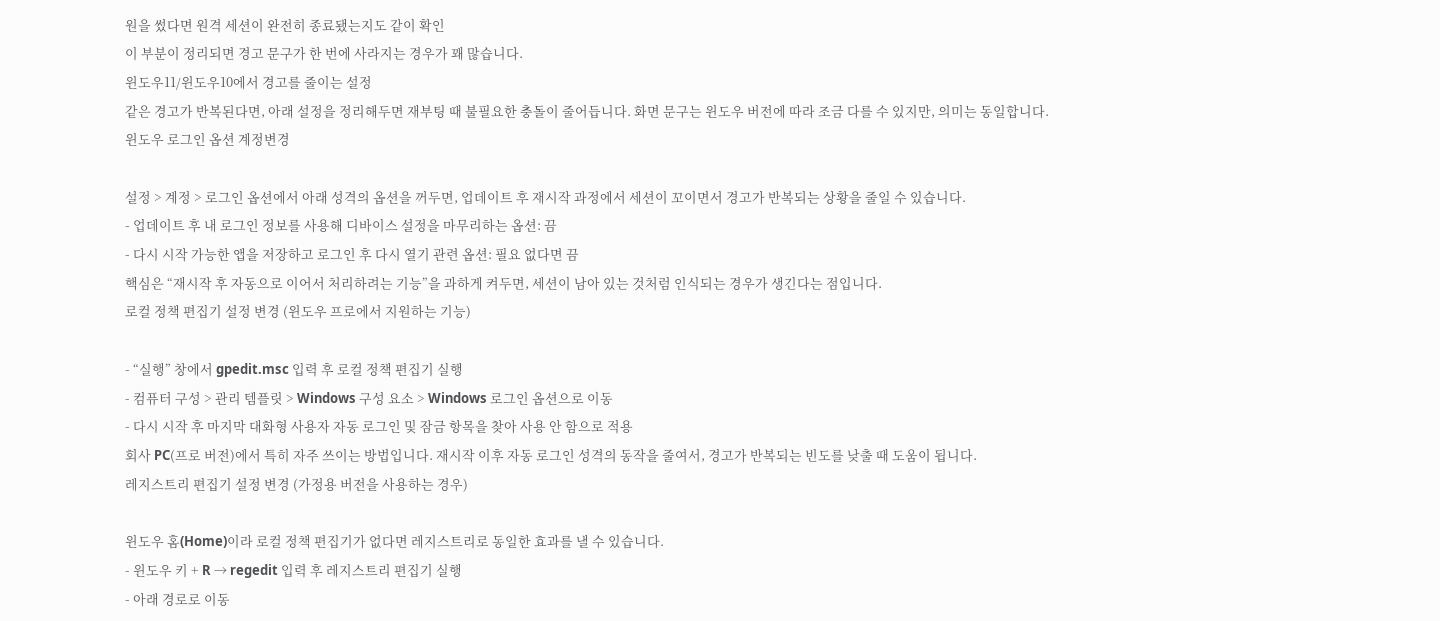원을 썼다면 원격 세션이 완전히 종료됐는지도 같이 확인
이 부분이 정리되면 경고 문구가 한 번에 사라지는 경우가 꽤 많습니다.
윈도우11/윈도우10에서 경고를 줄이는 설정
같은 경고가 반복된다면, 아래 설정을 정리해두면 재부팅 때 불필요한 충돌이 줄어듭니다. 화면 문구는 윈도우 버전에 따라 조금 다를 수 있지만, 의미는 동일합니다.
윈도우 로그인 옵션 계정변경

설정 > 계정 > 로그인 옵션에서 아래 성격의 옵션을 꺼두면, 업데이트 후 재시작 과정에서 세션이 꼬이면서 경고가 반복되는 상황을 줄일 수 있습니다.
- 업데이트 후 내 로그인 정보를 사용해 디바이스 설정을 마무리하는 옵션: 끔
- 다시 시작 가능한 앱을 저장하고 로그인 후 다시 열기 관련 옵션: 필요 없다면 끔
핵심은 “재시작 후 자동으로 이어서 처리하려는 기능”을 과하게 켜두면, 세션이 남아 있는 것처럼 인식되는 경우가 생긴다는 점입니다.
로컬 정책 편집기 설정 변경 (윈도우 프로에서 지원하는 기능)

- “실행” 창에서 gpedit.msc 입력 후 로컬 정책 편집기 실행
- 컴퓨터 구성 > 관리 템플릿 > Windows 구성 요소 > Windows 로그인 옵션으로 이동
- 다시 시작 후 마지막 대화형 사용자 자동 로그인 및 잠금 항목을 찾아 사용 안 함으로 적용
회사 PC(프로 버전)에서 특히 자주 쓰이는 방법입니다. 재시작 이후 자동 로그인 성격의 동작을 줄여서, 경고가 반복되는 빈도를 낮출 때 도움이 됩니다.
레지스트리 편집기 설정 변경 (가정용 버전을 사용하는 경우)

윈도우 홈(Home)이라 로컬 정책 편집기가 없다면 레지스트리로 동일한 효과를 낼 수 있습니다.
- 윈도우 키 + R → regedit 입력 후 레지스트리 편집기 실행
- 아래 경로로 이동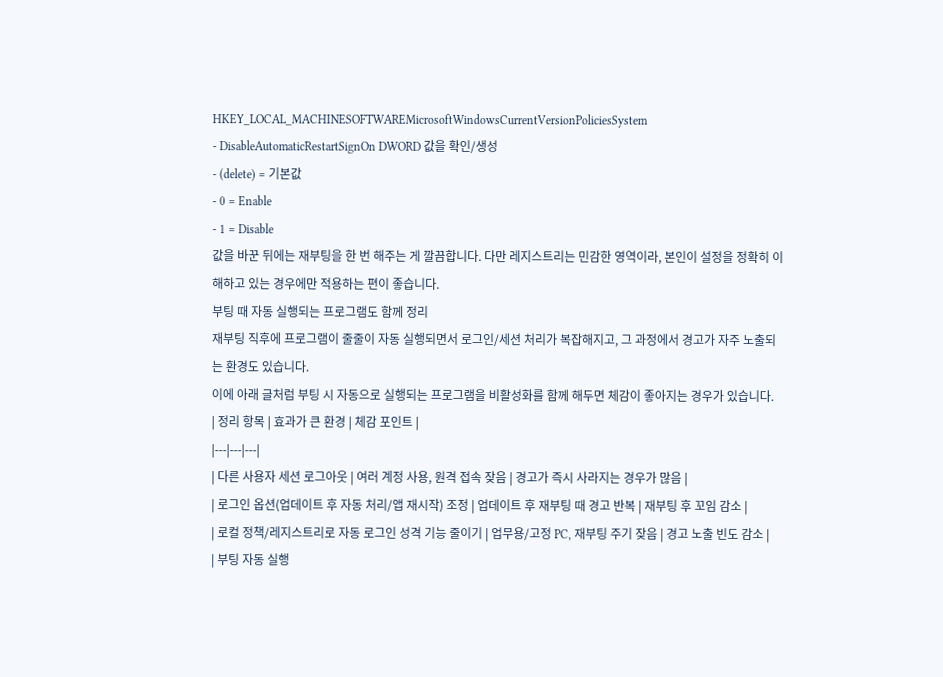HKEY_LOCAL_MACHINESOFTWAREMicrosoftWindowsCurrentVersionPoliciesSystem
- DisableAutomaticRestartSignOn DWORD 값을 확인/생성
- (delete) = 기본값
- 0 = Enable
- 1 = Disable
값을 바꾼 뒤에는 재부팅을 한 번 해주는 게 깔끔합니다. 다만 레지스트리는 민감한 영역이라, 본인이 설정을 정확히 이해하고 있는 경우에만 적용하는 편이 좋습니다.
부팅 때 자동 실행되는 프로그램도 함께 정리
재부팅 직후에 프로그램이 줄줄이 자동 실행되면서 로그인/세션 처리가 복잡해지고, 그 과정에서 경고가 자주 노출되는 환경도 있습니다.
이에 아래 글처럼 부팅 시 자동으로 실행되는 프로그램을 비활성화를 함께 해두면 체감이 좋아지는 경우가 있습니다.
| 정리 항목 | 효과가 큰 환경 | 체감 포인트 |
|---|---|---|
| 다른 사용자 세션 로그아웃 | 여러 계정 사용, 원격 접속 잦음 | 경고가 즉시 사라지는 경우가 많음 |
| 로그인 옵션(업데이트 후 자동 처리/앱 재시작) 조정 | 업데이트 후 재부팅 때 경고 반복 | 재부팅 후 꼬임 감소 |
| 로컬 정책/레지스트리로 자동 로그인 성격 기능 줄이기 | 업무용/고정 PC, 재부팅 주기 잦음 | 경고 노출 빈도 감소 |
| 부팅 자동 실행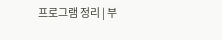프로그램 정리 | 부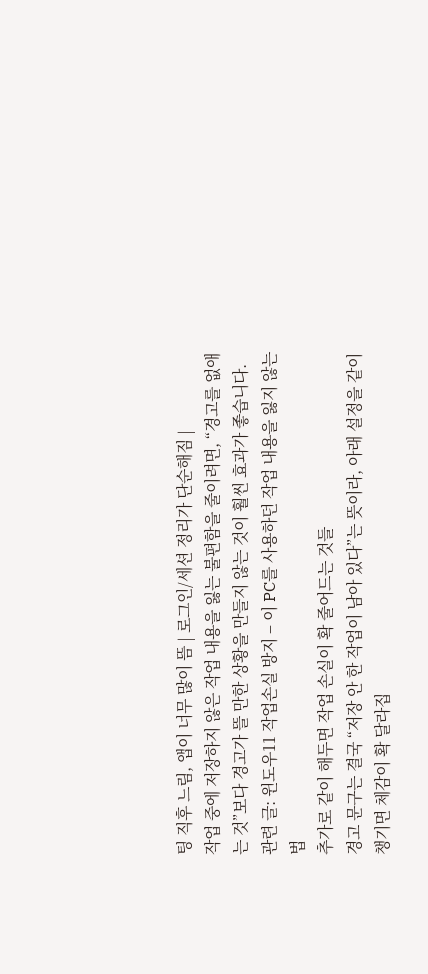팅 직후 느림, 앱이 너무 많이 뜸 | 로그인/세션 정리가 단순해짐 |
작업 중에 저장하지 않은 작업 내용을 잃는 불편함을 줄이려면, “경고를 없애는 것”보다 경고가 뜰 만한 상황을 만들지 않는 것이 훨씬 효과가 좋습니다.
관련 글: 윈도우11 작업손실 방지 – 이 PC를 사용하던 작업 내용을 잃지 않는 법
추가로 같이 해두면 작업 손실이 확 줄어드는 것들
경고 문구는 결국 “저장 안 한 작업이 남아 있다”는 뜻이라, 아래 설정을 같이 챙기면 체감이 확 달라집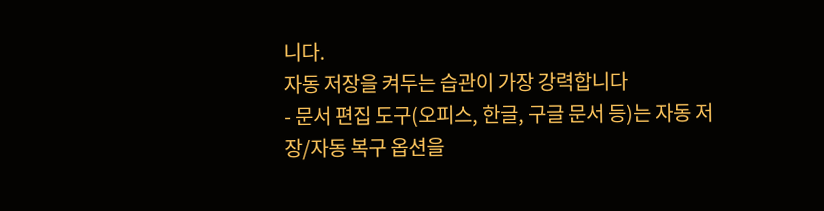니다.
자동 저장을 켜두는 습관이 가장 강력합니다
- 문서 편집 도구(오피스, 한글, 구글 문서 등)는 자동 저장/자동 복구 옵션을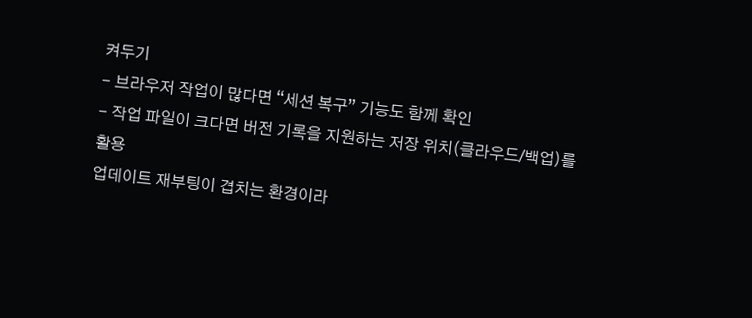켜두기
- 브라우저 작업이 많다면 “세션 복구” 기능도 함께 확인
- 작업 파일이 크다면 버전 기록을 지원하는 저장 위치(클라우드/백업)를 활용
업데이트 재부팅이 겹치는 환경이라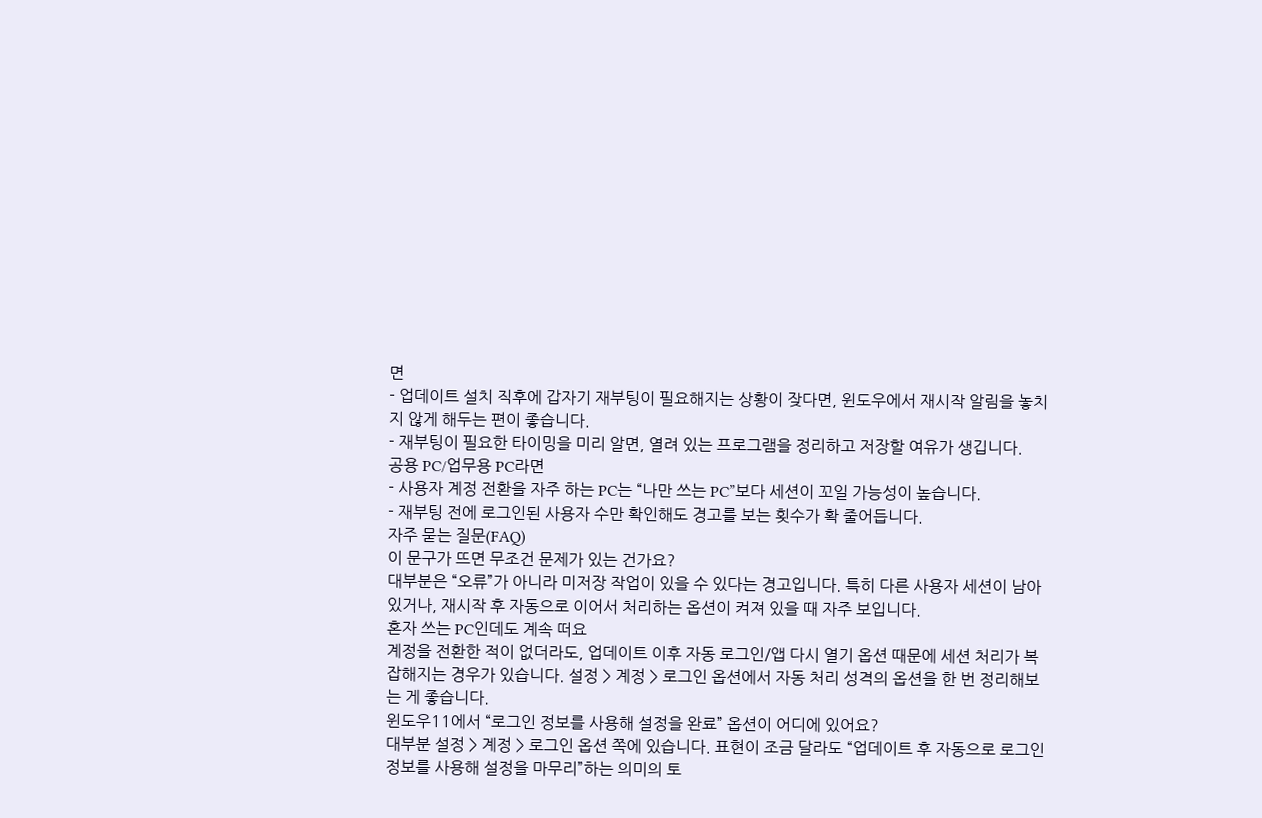면
- 업데이트 설치 직후에 갑자기 재부팅이 필요해지는 상황이 잦다면, 윈도우에서 재시작 알림을 놓치지 않게 해두는 편이 좋습니다.
- 재부팅이 필요한 타이밍을 미리 알면, 열려 있는 프로그램을 정리하고 저장할 여유가 생깁니다.
공용 PC/업무용 PC라면
- 사용자 계정 전환을 자주 하는 PC는 “나만 쓰는 PC”보다 세션이 꼬일 가능성이 높습니다.
- 재부팅 전에 로그인된 사용자 수만 확인해도 경고를 보는 횟수가 확 줄어듭니다.
자주 묻는 질문(FAQ)
이 문구가 뜨면 무조건 문제가 있는 건가요?
대부분은 “오류”가 아니라 미저장 작업이 있을 수 있다는 경고입니다. 특히 다른 사용자 세션이 남아 있거나, 재시작 후 자동으로 이어서 처리하는 옵션이 켜져 있을 때 자주 보입니다.
혼자 쓰는 PC인데도 계속 떠요
계정을 전환한 적이 없더라도, 업데이트 이후 자동 로그인/앱 다시 열기 옵션 때문에 세션 처리가 복잡해지는 경우가 있습니다. 설정 > 계정 > 로그인 옵션에서 자동 처리 성격의 옵션을 한 번 정리해보는 게 좋습니다.
윈도우11에서 “로그인 정보를 사용해 설정을 완료” 옵션이 어디에 있어요?
대부분 설정 > 계정 > 로그인 옵션 쪽에 있습니다. 표현이 조금 달라도 “업데이트 후 자동으로 로그인 정보를 사용해 설정을 마무리”하는 의미의 토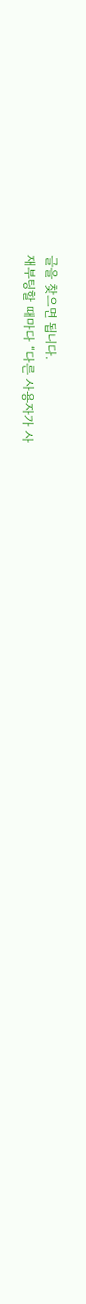글을 찾으면 됩니다.
재부팅할 때마다 “다른 사용자가 사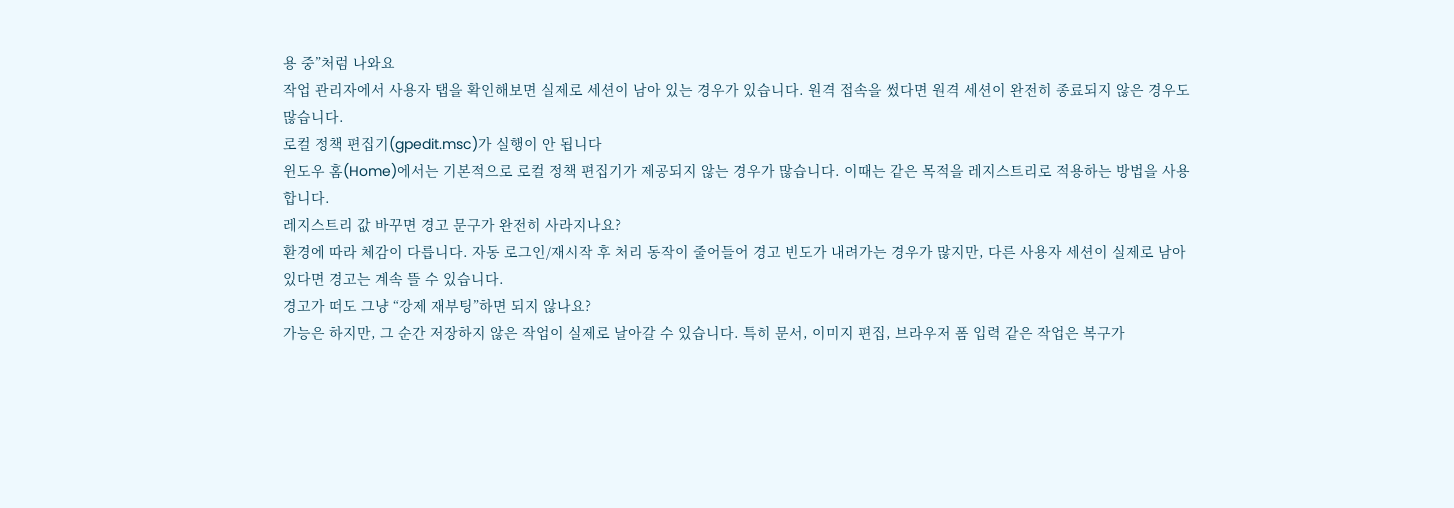용 중”처럼 나와요
작업 관리자에서 사용자 탭을 확인해보면 실제로 세션이 남아 있는 경우가 있습니다. 원격 접속을 썼다면 원격 세션이 완전히 종료되지 않은 경우도 많습니다.
로컬 정책 편집기(gpedit.msc)가 실행이 안 됩니다
윈도우 홈(Home)에서는 기본적으로 로컬 정책 편집기가 제공되지 않는 경우가 많습니다. 이때는 같은 목적을 레지스트리로 적용하는 방법을 사용합니다.
레지스트리 값 바꾸면 경고 문구가 완전히 사라지나요?
환경에 따라 체감이 다릅니다. 자동 로그인/재시작 후 처리 동작이 줄어들어 경고 빈도가 내려가는 경우가 많지만, 다른 사용자 세션이 실제로 남아 있다면 경고는 계속 뜰 수 있습니다.
경고가 떠도 그냥 “강제 재부팅”하면 되지 않나요?
가능은 하지만, 그 순간 저장하지 않은 작업이 실제로 날아갈 수 있습니다. 특히 문서, 이미지 편집, 브라우저 폼 입력 같은 작업은 복구가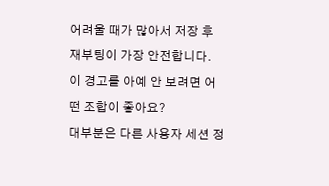어려울 때가 많아서 저장 후 재부팅이 가장 안전합니다.
이 경고를 아예 안 보려면 어떤 조합이 좋아요?
대부분은 다른 사용자 세션 정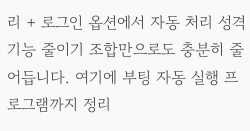리 + 로그인 옵션에서 자동 처리 성격 기능 줄이기 조합만으로도 충분히 줄어듭니다. 여기에 부팅 자동 실행 프로그램까지 정리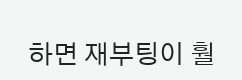하면 재부팅이 훨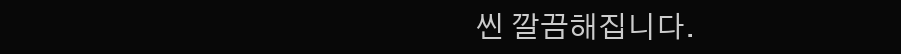씬 깔끔해집니다.